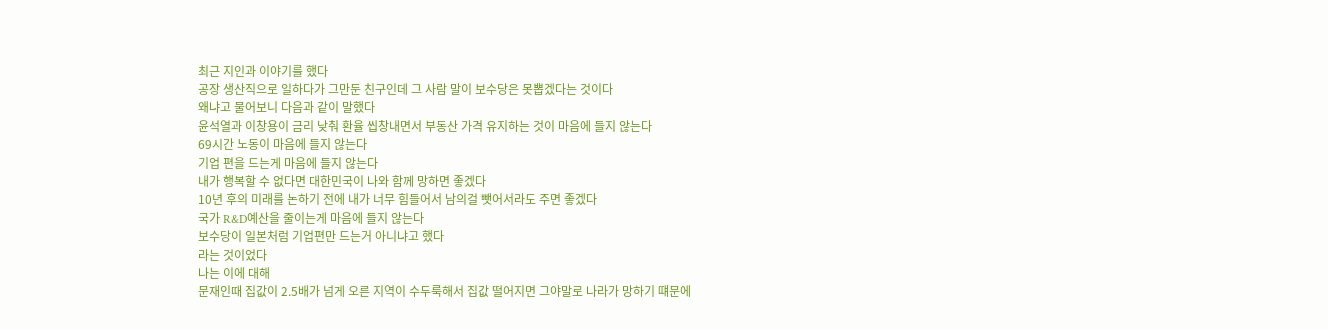최근 지인과 이야기를 했다
공장 생산직으로 일하다가 그만둔 친구인데 그 사람 말이 보수당은 못뽑겠다는 것이다
왜냐고 물어보니 다음과 같이 말했다
윤석열과 이창용이 금리 낮춰 환율 씹창내면서 부동산 가격 유지하는 것이 마음에 들지 않는다
69시간 노동이 마음에 들지 않는다
기업 편을 드는게 마음에 들지 않는다
내가 행복할 수 없다면 대한민국이 나와 함께 망하면 좋겠다
10년 후의 미래를 논하기 전에 내가 너무 힘들어서 남의걸 뺏어서라도 주면 좋겠다
국가 R&D예산을 줄이는게 마음에 들지 않는다
보수당이 일본처럼 기업편만 드는거 아니냐고 했다
라는 것이었다
나는 이에 대해
문재인때 집값이 2.5배가 넘게 오른 지역이 수두룩해서 집값 떨어지면 그야말로 나라가 망하기 떄문에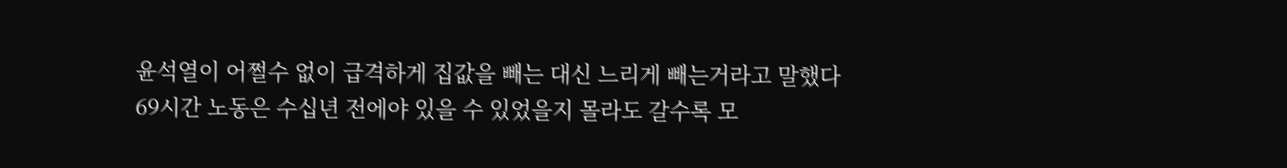윤석열이 어쩔수 없이 급격하게 집값을 빼는 대신 느리게 빼는거라고 말했다
69시간 노동은 수십년 전에야 있을 수 있었을지 몰라도 갈수록 모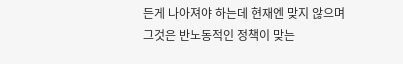든게 나아져야 하는데 현재엔 맞지 않으며
그것은 반노동적인 정책이 맞는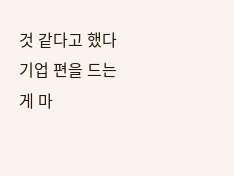것 같다고 했다
기업 편을 드는게 마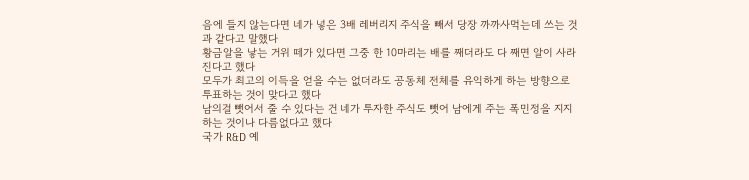음에 들지 않는다면 네가 넣은 3배 레버리지 주식을 빼서 당장 까까사먹는데 쓰는 것과 같다고 말했다
황금알을 낳는 거위 떼가 있다면 그중 한 10마리는 배를 째더라도 다 째면 알이 사라진다고 했다
모두가 최고의 이득을 얻을 수는 없더라도 공동체 전체를 유익하게 하는 방향으로 투표하는 것이 맞다고 했다
남의걸 뺏어서 줄 수 있다는 건 네가 투자한 주식도 뺏어 남에게 주는 폭민정을 지지하는 것이나 다름없다고 했다
국가 R&D 예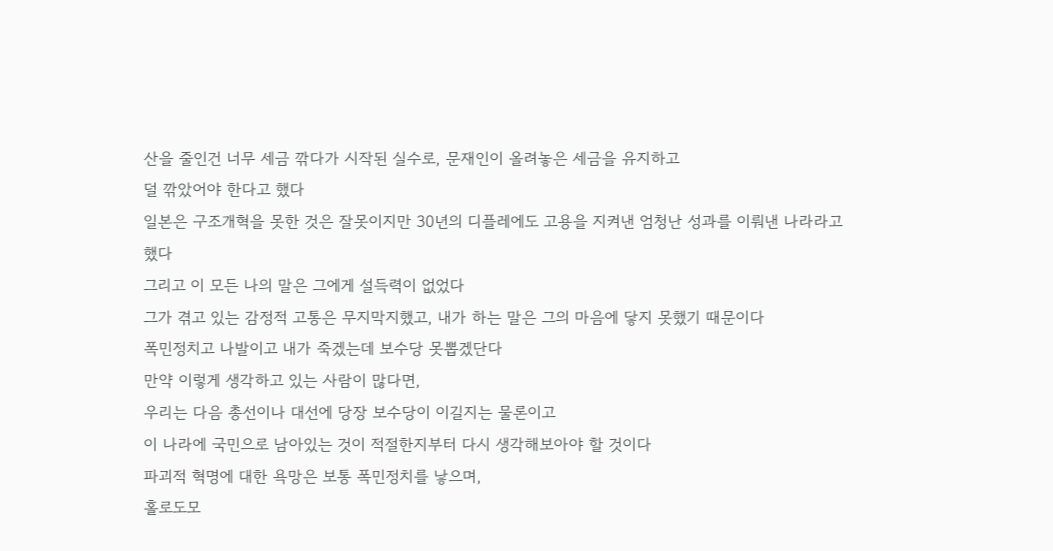산을 줄인건 너무 세금 깎다가 시작된 실수로, 문재인이 올려놓은 세금을 유지하고
덜 깎았어야 한다고 했다
일본은 구조개혁을 못한 것은 잘못이지만 30년의 디플레에도 고용을 지켜낸 엄청난 성과를 이뤄낸 나라라고 했다
그리고 이 모든 나의 말은 그에게 설득력이 없었다
그가 겪고 있는 감정적 고통은 무지막지했고, 내가 하는 말은 그의 마음에 닿지 못했기 때문이다
폭민정치고 나발이고 내가 죽겠는데 보수당 못뽑겠단다
만약 이렇게 생각하고 있는 사람이 많다면,
우리는 다음 총선이나 대선에 당장 보수당이 이길지는 물론이고
이 나라에 국민으로 남아있는 것이 적절한지부터 다시 생각해보아야 할 것이다
파괴적 혁명에 대한 욕망은 보통 폭민정치를 낳으며,
홀로도모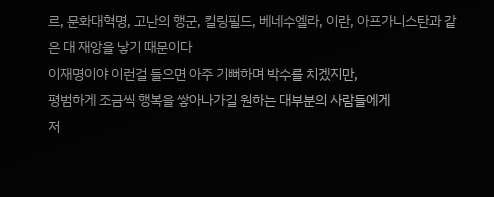르, 문화대혁명, 고난의 행군, 킬링필드, 베네수엘라, 이란, 아프가니스탄과 같은 대 재앙을 낳기 때문이다
이재명이야 이런걸 들으면 아주 기뻐하며 박수를 치겠지만,
평범하게 조금씩 행복을 쌓아나가길 원하는 대부분의 사람들에게
저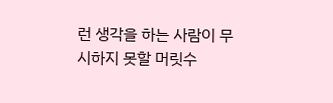런 생각을 하는 사람이 무시하지 못할 머릿수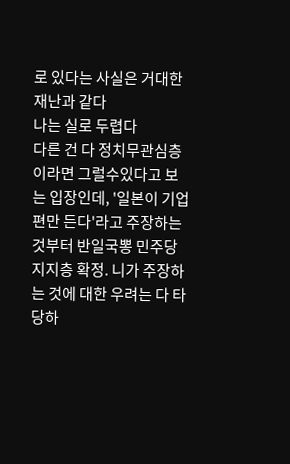로 있다는 사실은 거대한 재난과 같다
나는 실로 두렵다
다른 건 다 정치무관심층이라면 그럴수있다고 보는 입장인데, '일본이 기업편만 든다'라고 주장하는것부터 반일국뽕 민주당지지층 확정. 니가 주장하는 것에 대한 우려는 다 타당하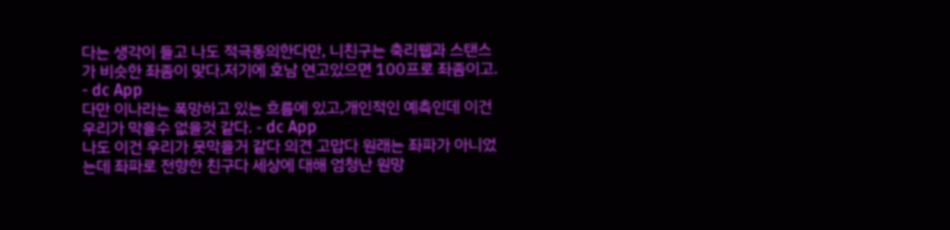다는 생각이 들고 나도 적극동의한다만, 니친구는 축리웹과 스탠스가 비슷한 좌좀이 맞다.저기에 호남 연고있으면 100프로 좌좀이고. - dc App
다만 이나라는 폭망하고 있는 흐름에 있고,개인적인 예측인데 이건 우리가 막을수 없을것 같다. - dc App
나도 이건 우리가 못막을거 같다 의견 고맙다 원래는 좌파가 아니었는데 좌파로 전향한 친구다 세상에 대해 엄청난 원망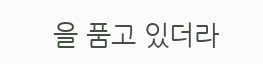을 품고 있더라